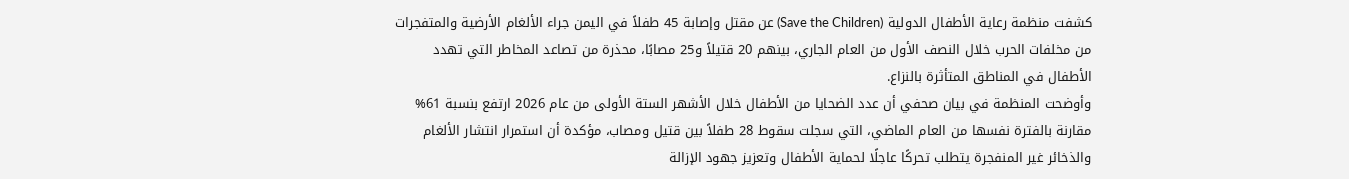كشفت منظمة رعاية الأطفال الدولية (Save the Children) عن مقتل وإصابة 45 طفلاً في اليمن جراء الألغام الأرضية والمتفجرات من مخلفات الحرب خلال النصف الأول من العام الجاري، بينهم 20 قتيلاً و25 مصابًا، محذرة من تصاعد المخاطر التي تهدد الأطفال في المناطق المتأثرة بالنزاع.
وأوضحت المنظمة في بيان صحفي أن عدد الضحايا من الأطفال خلال الأشهر الستة الأولى من عام 2026 ارتفع بنسبة 61% مقارنة بالفترة نفسها من العام الماضي، التي سجلت سقوط 28 طفلاً بين قتيل ومصاب، مؤكدة أن استمرار انتشار الألغام والذخائر غير المنفجرة يتطلب تحركًا عاجلًا لحماية الأطفال وتعزيز جهود الإزالة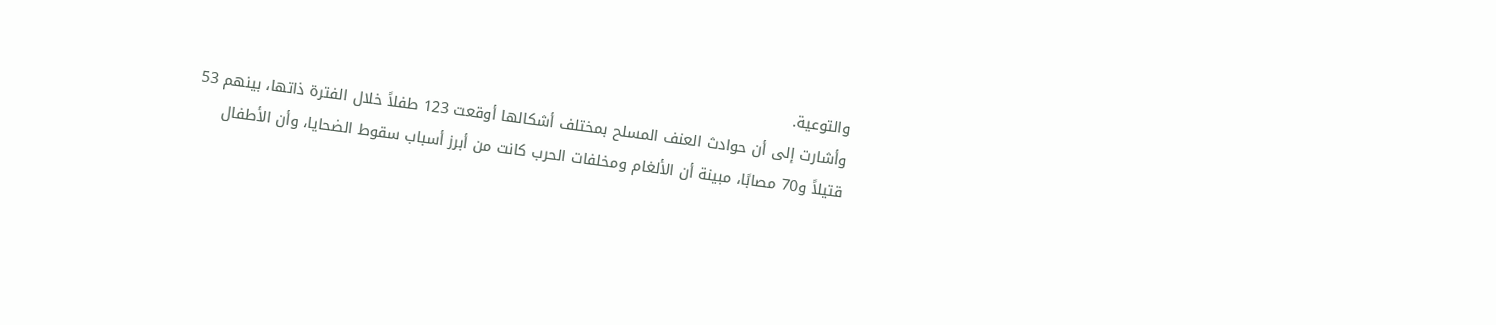والتوعية.
وأشارت إلى أن حوادث العنف المسلح بمختلف أشكالها أوقعت 123 طفلاً خلال الفترة ذاتها، بينهم 53 قتيلاً و70 مصابًا، مبينة أن الألغام ومخلفات الحرب كانت من أبرز أسباب سقوط الضحايا، وأن الأطفال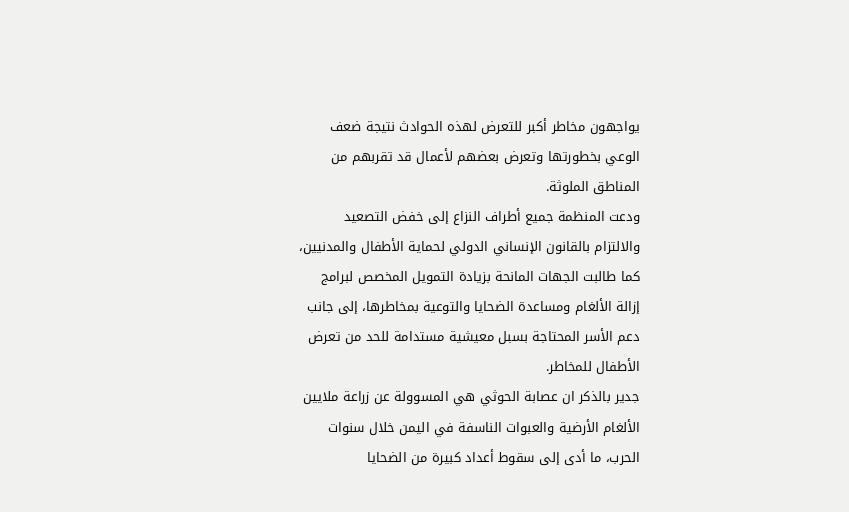يواجهون مخاطر أكبر للتعرض لهذه الحوادث نتيجة ضعف الوعي بخطورتها وتعرض بعضهم لأعمال قد تقربهم من المناطق الملوثة.
ودعت المنظمة جميع أطراف النزاع إلى خفض التصعيد والالتزام بالقانون الإنساني الدولي لحماية الأطفال والمدنيين، كما طالبت الجهات المانحة بزيادة التمويل المخصص لبرامج إزالة الألغام ومساعدة الضحايا والتوعية بمخاطرها، إلى جانب دعم الأسر المحتاجة بسبل معيشية مستدامة للحد من تعرض الأطفال للمخاطر.
جدير بالذكر ان عصابة الحوثي هي المسوولة عن زراعة ملايين الألغام الأرضية والعبوات الناسفة في اليمن خلال سنوات الحرب، ما أدى إلى سقوط أعداد كبيرة من الضحايا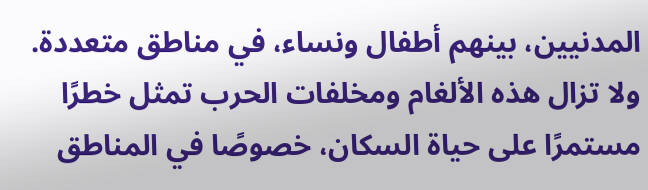المدنيين، بينهم أطفال ونساء، في مناطق متعددة.
ولا تزال هذه الألغام ومخلفات الحرب تمثل خطرًا مستمرًا على حياة السكان، خصوصًا في المناطق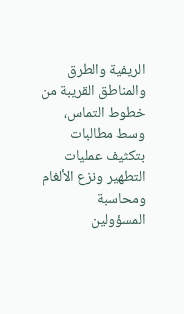الريفية والطرق والمناطق القريبة من خطوط التماس، وسط مطالبات بتكثيف عمليات التطهير ونزع الألغام ومحاسبة المسؤولين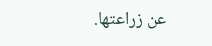عن زراعتها.